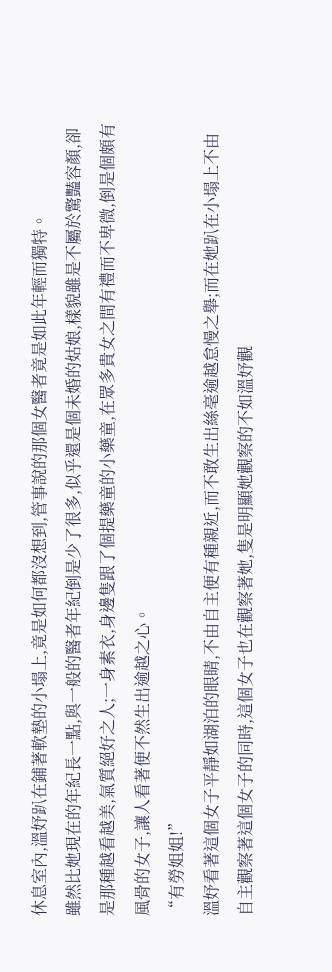休息室內,溫妤趴在鋪著軟墊的小塌上,竟是如何都沒想到,管事說的那個女醫者竟是如此年輕而獨特。
雖然比她現在的年紀長一點,與一般的醫者年紀倒是少了很多,似乎還是個未婚的姑娘,樣貌雖是不屬於驚豔容顏,卻是那種越看越美,氣質絕好之人;一身素衣,身邊隻跟了個提藥童的小藥童,在眾多貴女之間有禮而不卑微,倒是個頗有風骨的女子,讓人看著便不然生出逾越之心。
“有勞姐姐!”
溫妤看著這個女子平靜如湖泊的眼睛,不由自主便有種親近,而不敢生出絲毫逾越怠慢之舉;而在她趴在小塌上不由自主觀察著這個女子的同時,這個女子也在觀察著她,隻是明顯她觀察的不如溫妤觀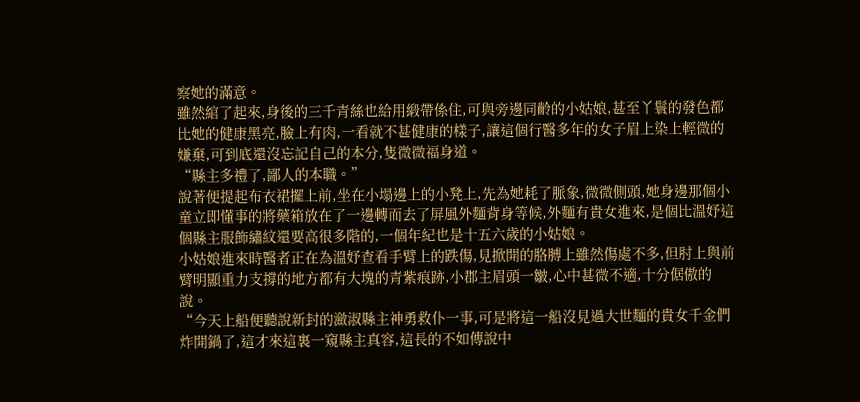察她的滿意。
雖然綰了起來,身後的三千青絲也給用緞帶係住,可與旁邊同齡的小姑娘,甚至丫鬟的發色都比她的健康黑亮,臉上有肉,一看就不甚健康的樣子,讓這個行醫多年的女子眉上染上輕微的嫌棄,可到底還沒忘記自己的本分,隻微微福身道。
“縣主多禮了,鄙人的本職。”
說著便提起布衣裙擺上前,坐在小塌邊上的小凳上,先為她耗了脈象,微微側頭,她身邊那個小童立即懂事的將藥箱放在了一邊轉而去了屏風外麵背身等候,外麵有貴女進來,是個比溫妤這個縣主服飾繡紋還要高很多階的,一個年紀也是十五六歲的小姑娘。
小姑娘進來時醫者正在為溫妤查看手臂上的跌傷,見掀開的胳膊上雖然傷處不多,但肘上與前臂明顯重力支撐的地方都有大塊的青紫痕跡,小郡主眉頭一皺,心中甚微不適,十分倨傲的說。
“今天上船便聽說新封的瀲淑縣主神勇救仆一事,可是將這一船沒見過大世麵的貴女千金們炸開鍋了,這才來這裏一窺縣主真容,這長的不如傳說中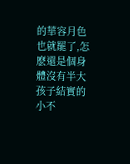的華容月色也就罷了,怎麽還是個身體沒有半大孩子結實的小不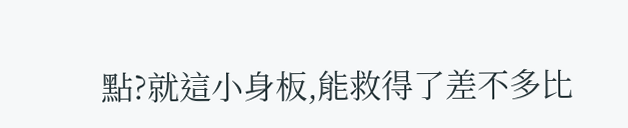點?就這小身板,能救得了差不多比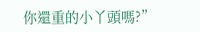你還重的小丫頭嗎?”